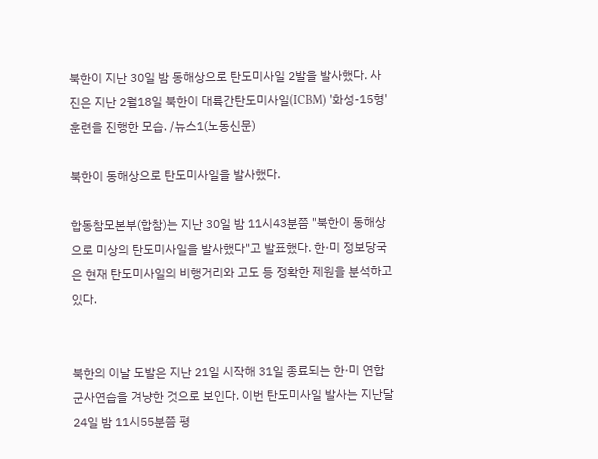북한이 지난 30일 밤 동해상으로 탄도미사일 2발을 발사했다. 사진은 지난 2월18일 북한이 대륙간탄도미사일(ICBM) '화성-15형' 훈련을 진행한 모습. /뉴스1(노동신문)

북한이 동해상으로 탄도미사일을 발사했다.

합동참모본부(합참)는 지난 30일 밤 11시43분쯤 "북한이 동해상으로 미상의 탄도미사일을 발사했다"고 발표했다. 한·미 정보당국은 현재 탄도미사일의 비행거리와 고도 등 정확한 제원을 분석하고 있다.


북한의 이날 도발은 지난 21일 시작해 31일 종료되는 한·미 연합 군사연습을 겨냥한 것으로 보인다. 이번 탄도미사일 발사는 지난달 24일 밤 11시55분쯤 평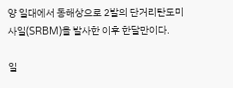양 일대에서 동해상으로 2발의 단거리탄도미사일(SRBM)을 발사한 이후 한달만이다.

일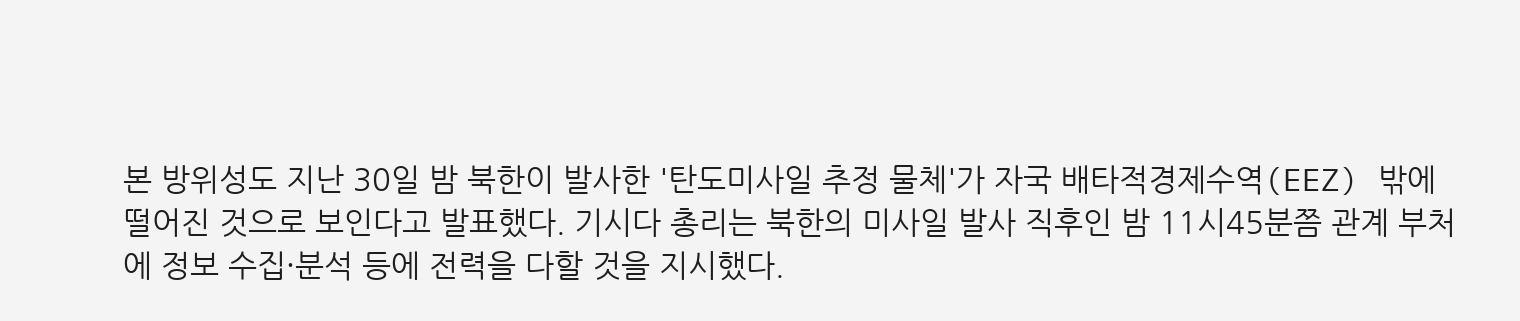본 방위성도 지난 30일 밤 북한이 발사한 '탄도미사일 추정 물체'가 자국 배타적경제수역(EEZ) 밖에 떨어진 것으로 보인다고 발표했다. 기시다 총리는 북한의 미사일 발사 직후인 밤 11시45분쯤 관계 부처에 정보 수집·분석 등에 전력을 다할 것을 지시했다.